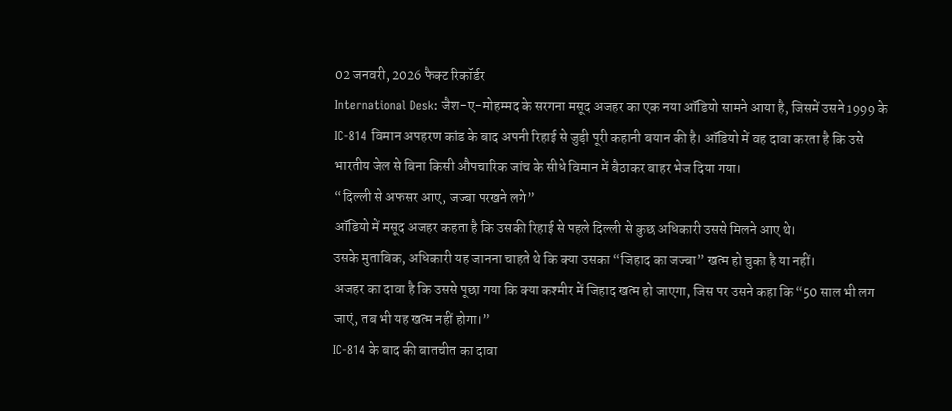02 जनवरी, 2026 फैक्ट रिकॉर्डर
International Desk: जैश-ए-मोहम्मद के सरगना मसूद अजहर का एक नया ऑडियो सामने आया है, जिसमें उसने 1999 के IC-814 विमान अपहरण कांड के बाद अपनी रिहाई से जुड़ी पूरी कहानी बयान की है। ऑडियो में वह दावा करता है कि उसे भारतीय जेल से बिना किसी औपचारिक जांच के सीधे विमान में बैठाकर बाहर भेज दिया गया।
“दिल्ली से अफसर आए, जज्बा परखने लगे”
ऑडियो में मसूद अजहर कहता है कि उसकी रिहाई से पहले दिल्ली से कुछ अधिकारी उससे मिलने आए थे।
उसके मुताबिक, अधिकारी यह जानना चाहते थे कि क्या उसका “जिहाद का जज्बा” खत्म हो चुका है या नहीं।
अजहर का दावा है कि उससे पूछा गया कि क्या कश्मीर में जिहाद खत्म हो जाएगा, जिस पर उसने कहा कि “50 साल भी लग जाएं, तब भी यह खत्म नहीं होगा।”
IC-814 के बाद की बातचीत का दावा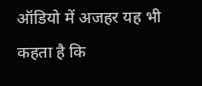ऑडियो में अजहर यह भी कहता है कि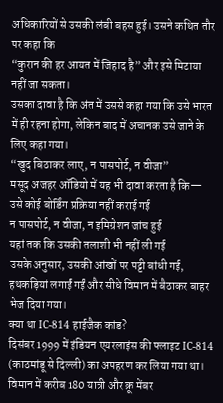अधिकारियों से उसकी लंबी बहस हुई। उसने कथित तौर पर कहा कि
“कुरान की हर आयत में जिहाद है” और इसे मिटाया नहीं जा सकता।
उसका दावा है कि अंत में उससे कहा गया कि उसे भारत में ही रहना होगा, लेकिन बाद में अचानक उसे जाने के लिए कहा गया।
“खुद बिठाकर लाए, न पासपोर्ट, न वीजा”
मसूद अजहर ऑडियो में यह भी दावा करता है कि—
उसे कोई बोर्डिंग प्रक्रिया नहीं कराई गई
न पासपोर्ट, न वीजा, न इमिग्रेशन जांच हुई
यहां तक कि उसकी तलाशी भी नहीं ली गई
उसके अनुसार, उसकी आंखों पर पट्टी बांधी गई, हथकड़ियां लगाईं गईं और सीधे विमान में बैठाकर बाहर भेज दिया गया।
क्या था IC-814 हाईजैक कांड?
दिसंबर 1999 में इंडियन एयरलाइंस की फ्लाइट IC-814 (काठमांडू से दिल्ली) का अपहरण कर लिया गया था।
विमान में करीब 180 यात्री और क्रू मेंबर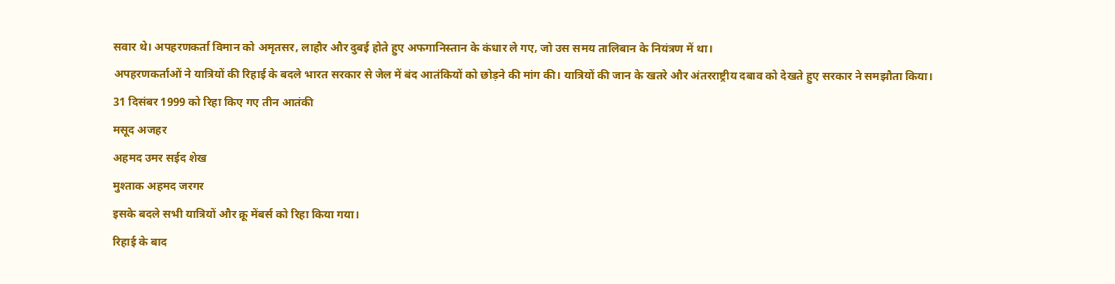सवार थे। अपहरणकर्ता विमान को अमृतसर, लाहौर और दुबई होते हुए अफगानिस्तान के कंधार ले गए, जो उस समय तालिबान के नियंत्रण में था।
अपहरणकर्ताओं ने यात्रियों की रिहाई के बदले भारत सरकार से जेल में बंद आतंकियों को छोड़ने की मांग की। यात्रियों की जान के खतरे और अंतरराष्ट्रीय दबाव को देखते हुए सरकार ने समझौता किया।
31 दिसंबर 1999 को रिहा किए गए तीन आतंकी
मसूद अजहर
अहमद उमर सईद शेख
मुश्ताक अहमद जरगर
इसके बदले सभी यात्रियों और क्रू मेंबर्स को रिहा किया गया।
रिहाई के बाद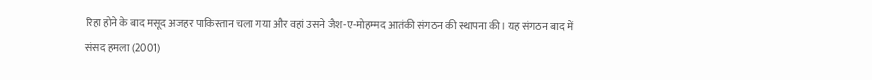रिहा होने के बाद मसूद अजहर पाकिस्तान चला गया और वहां उसने जैश-ए-मोहम्मद आतंकी संगठन की स्थापना की। यह संगठन बाद में
संसद हमला (2001)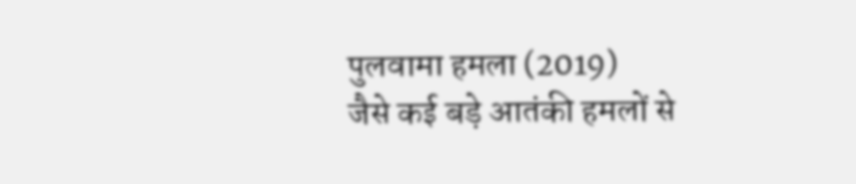पुलवामा हमला (2019)
जैसे कई बड़े आतंकी हमलों से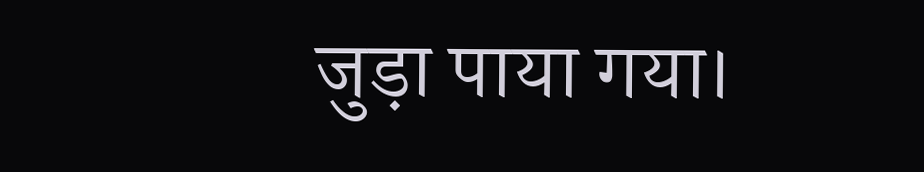जुड़ा पाया गया।